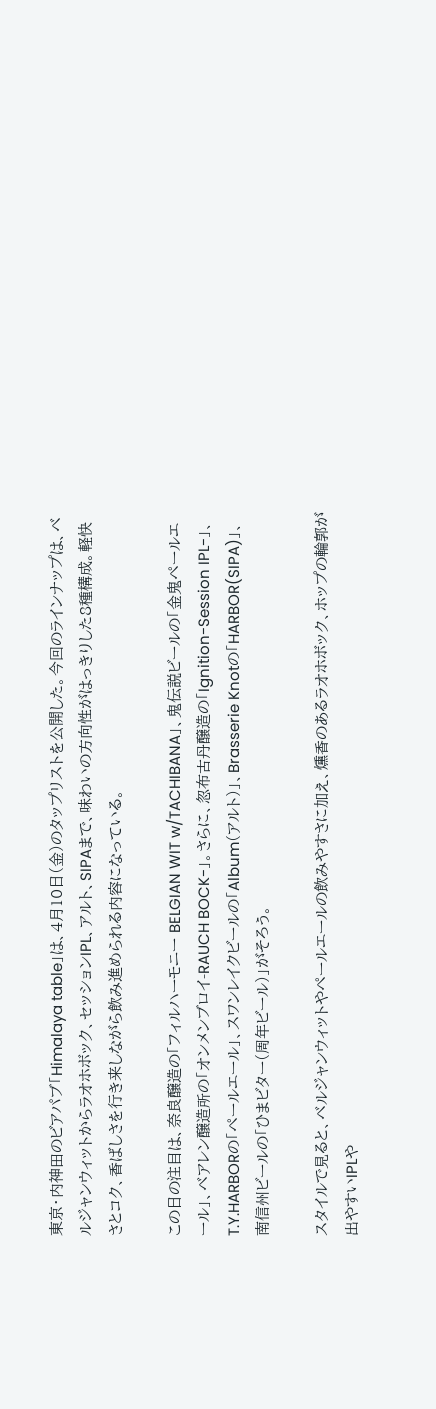東京・内神田のビアパブ「Himalaya table」は、4月10日(金)のタップリストを公開した。今回のラインナップは、ベルジャンウィットからラオホボック、セッションIPL、アルト、SIPAまで、味わいの方向性がはっきりした8種構成。軽快さとコク、香ばしさを行き来しながら飲み進められる内容になっている。

この日の注目は、奈良醸造の「フィルハーモニー BELGIAN WIT w/TACHIBANA」、鬼伝説ビールの「金鬼ペールエール」、ベアレン醸造所の「オンメンブロイ-RAUCH BOCK-」。さらに、忽布古丹醸造の「Ignition-Session IPL-」、T.Y.HARBORの「ペールエール」、スワンレイクビールの「Album(アルト)」、Brasserie Knotの「HARBOR(SIPA)」、南信州ビールの「ひまビター(周年ビール)」がそろう。

スタイルで見ると、ベルジャンウィットやペールエールの飲みやすさに加え、燻香のあるラオホボック、ホップの輪郭が出やすいIPLや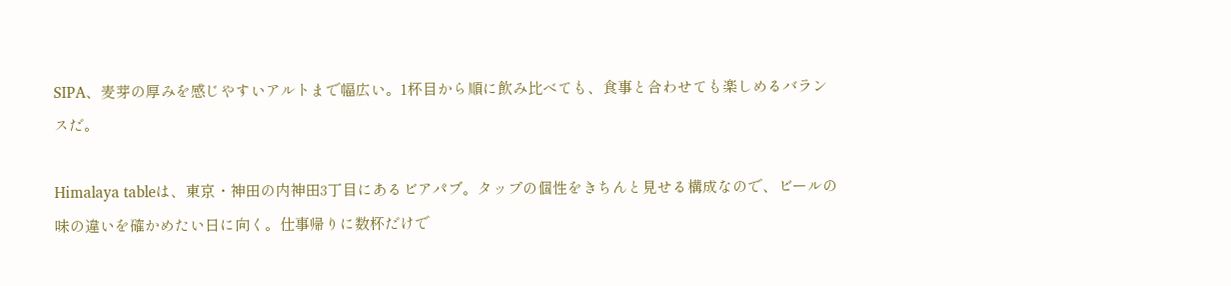SIPA、麦芽の厚みを感じやすいアルトまで幅広い。1杯目から順に飲み比べても、食事と合わせても楽しめるバランスだ。

Himalaya tableは、東京・神田の内神田3丁目にあるビアパブ。タップの個性をきちんと見せる構成なので、ビールの味の違いを確かめたい日に向く。仕事帰りに数杯だけで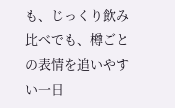も、じっくり飲み比べでも、樽ごとの表情を追いやすい一日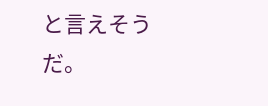と言えそうだ。